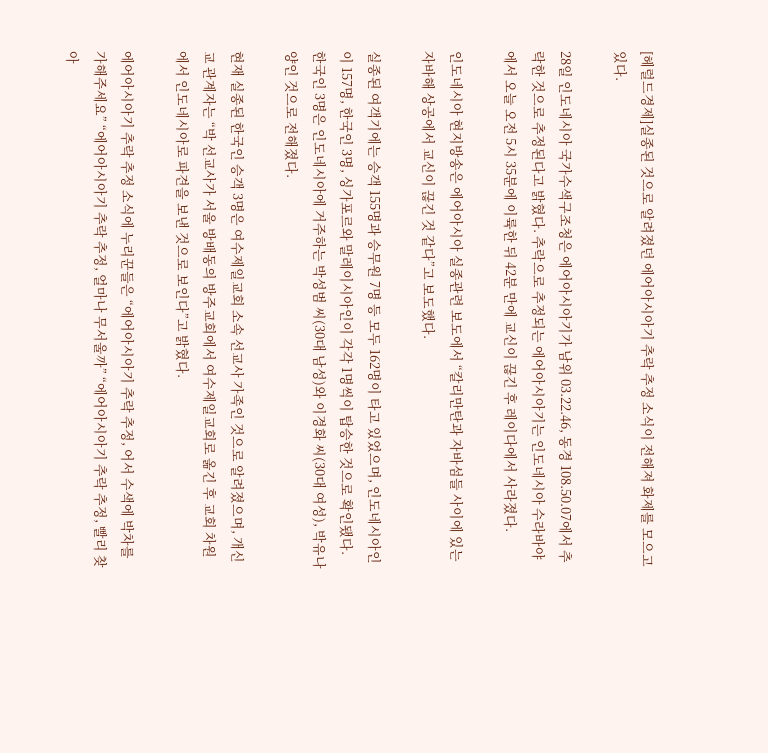[헤럴드경제]실종된 것으로 알려졌던 에어아시아기 추락 추정 소식이 전해져 화제를 모으고 있다.

28일 인도네시아 국가수색구조청은 에어아시아기가 남위 03.22.46, 동경 108.50.07에서 추락한 것으로 추정된다고 밝혔다. 추락으로 추정되는 에어아시아기는 인도네시아 수라바야에서 오늘 오전 5시 35분에 이륙한 뒤 42분 만에 교신이 끊긴 후 레이다에서 사라졌다.

인도네시아 현지방송은 에어아시아 실종관련 보도에서 “칼리만탄과 자바섬들 사이에 있는 자바해 상공에서 교신이 끊긴 것 같다”고 보도했다.

실종된 여객기에는 승객 155명과 승무원 7명 등 모두 162명이 타고 있었으며, 인도네시아인이 157명, 한국인 3명, 싱가포르와 말레이시아인이 각각 1명씩이 탑승한 것으로 확인됐다. 한국인 3명은 인도네시아에 거주하는 박성범 씨(30대 남성)와 이경화 씨(30대 여성), 박유나 양인 것으로 전해졌다.

현재 실종된 한국인 승객 3명은 여수제일교회 소속 선교사 가족인 것으로 알려졌으며, 개신교 관계자는 “박 선교사가 서울 방배동의 방주교회에서 여수제일교회로 옮긴 후 교회 차원에서 인도네시아로 파견을 보낸 것으로 보인다”고 밝혔다.

에어아시아기 추락 추정 소식에 누리꾼들은 “에어아시아기 추락 추정, 어서 수색에 박차를 가해주세요” “에어아시아기 추락 추정, 얼마나 무서울까” “에어아시아기 추락 추정, 빨리 찾아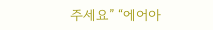주세요” “에어아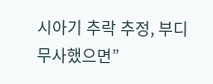시아기 추락 추정, 부디 무사했으면”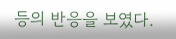등의 반응을 보였다.